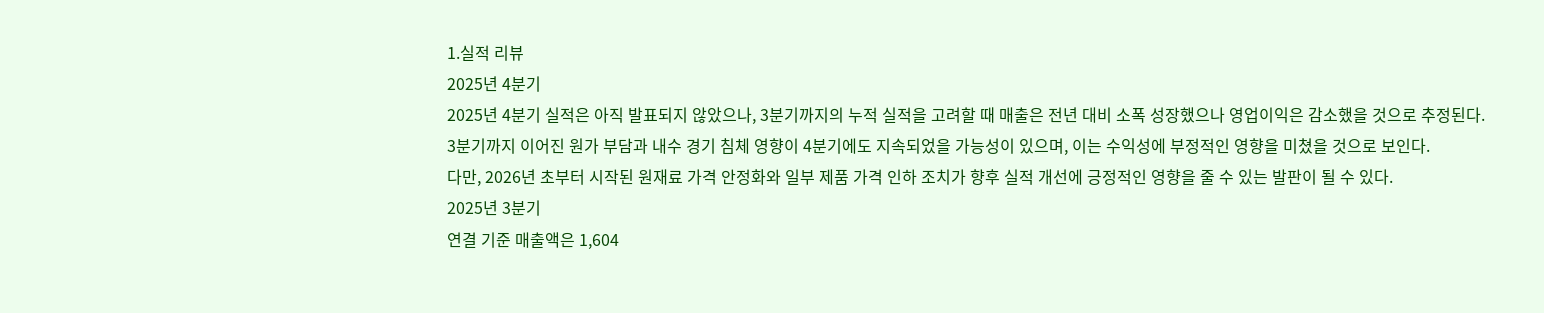1.실적 리뷰
2025년 4분기
2025년 4분기 실적은 아직 발표되지 않았으나, 3분기까지의 누적 실적을 고려할 때 매출은 전년 대비 소폭 성장했으나 영업이익은 감소했을 것으로 추정된다.
3분기까지 이어진 원가 부담과 내수 경기 침체 영향이 4분기에도 지속되었을 가능성이 있으며, 이는 수익성에 부정적인 영향을 미쳤을 것으로 보인다.
다만, 2026년 초부터 시작된 원재료 가격 안정화와 일부 제품 가격 인하 조치가 향후 실적 개선에 긍정적인 영향을 줄 수 있는 발판이 될 수 있다.
2025년 3분기
연결 기준 매출액은 1,604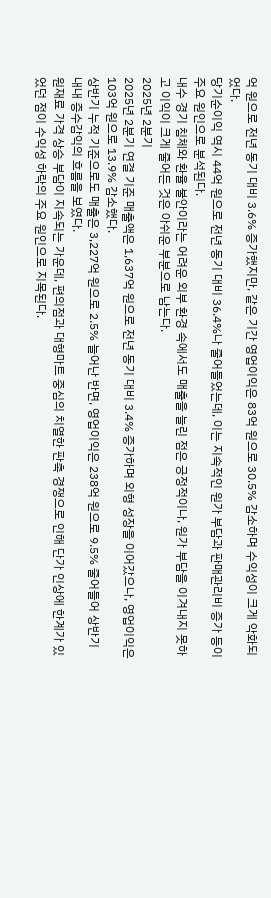억 원으로 전년 동기 대비 3.6% 증가했지만, 같은 기간 영업이익은 83억 원으로 30.5% 감소하며 수익성이 크게 악화되었다.
당기순이익 역시 44억 원으로 전년 동기 대비 36.4%나 줄어들었는데, 이는 지속적인 원가 부담과 판매관리비 증가 등이 주요 원인으로 분석된다.
내수 경기 침체와 환율 불안이라는 어려운 외부 환경 속에서도 매출을 늘린 점은 긍정적이나, 원가 부담을 이겨내지 못하고 이익이 크게 줄어든 것은 아쉬운 부분으로 남는다.
2025년 2분기
2025년 2분기 연결 기준 매출액은 1,637억 원으로 전년 동기 대비 3.4% 증가하며 외형 성장을 이어갔으나, 영업이익은 103억 원으로 13.9% 감소했다.
상반기 누적 기준으로도 매출은 3,227억 원으로 2.5% 늘어난 반면, 영업이익은 238억 원으로 9.5% 줄어들어 상반기 내내 증수감익의 흐름을 보였다.
원재료 가격 상승 부담이 지속되는 가운데, 편의점과 대형마트 중심의 치열한 판촉 경쟁으로 인해 단가 인상에 한계가 있었던 점이 수익성 하락의 주요 원인으로 지목된다.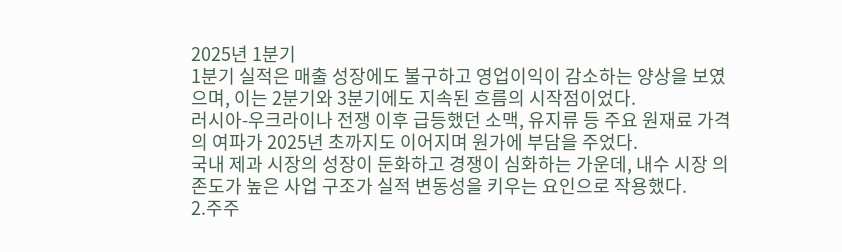2025년 1분기
1분기 실적은 매출 성장에도 불구하고 영업이익이 감소하는 양상을 보였으며, 이는 2분기와 3분기에도 지속된 흐름의 시작점이었다.
러시아-우크라이나 전쟁 이후 급등했던 소맥, 유지류 등 주요 원재료 가격의 여파가 2025년 초까지도 이어지며 원가에 부담을 주었다.
국내 제과 시장의 성장이 둔화하고 경쟁이 심화하는 가운데, 내수 시장 의존도가 높은 사업 구조가 실적 변동성을 키우는 요인으로 작용했다.
2.주주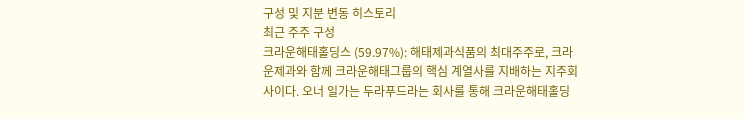구성 및 지분 변동 히스토리
최근 주주 구성
크라운해태홀딩스 (59.97%): 해태제과식품의 최대주주로, 크라운제과와 함께 크라운해태그룹의 핵심 계열사를 지배하는 지주회사이다. 오너 일가는 두라푸드라는 회사를 통해 크라운해태홀딩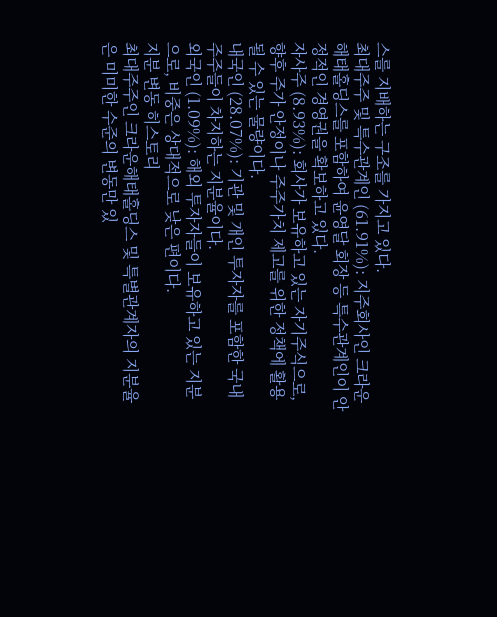스를 지배하는 구조를 가지고 있다.
최대주주 및 특수관계인 (61.91%): 지주회사인 크라운해태홀딩스를 포함하여 윤영달 회장 등 특수관계인이 안정적인 경영권을 확보하고 있다.
자사주 (8.93%): 회사가 보유하고 있는 자기주식으로, 향후 주가 안정이나 주주가치 제고를 위한 정책에 활용될 수 있는 물량이다.
내국인 (28.07%): 기관 및 개인 투자자를 포함한 국내 주주들이 차지하는 지분율이다.
외국인 (1.09%): 해외 투자자들이 보유하고 있는 지분으로, 비중은 상대적으로 낮은 편이다.
지분 변동 히스토리
최대주주인 크라운해태홀딩스 및 특별관계자의 지분율은 미미한 수준의 변동만 있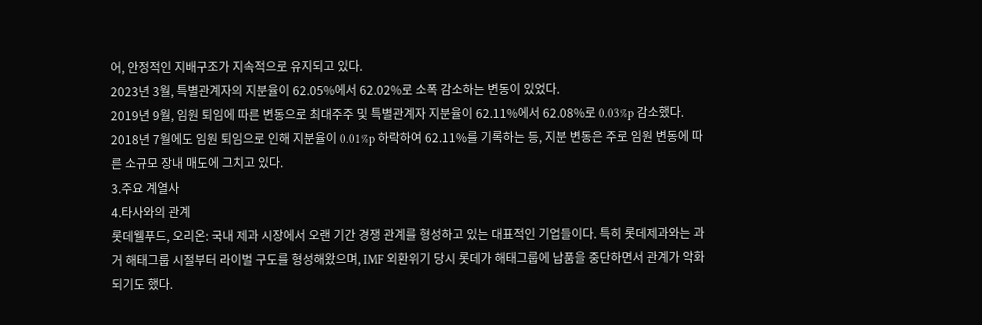어, 안정적인 지배구조가 지속적으로 유지되고 있다.
2023년 3월, 특별관계자의 지분율이 62.05%에서 62.02%로 소폭 감소하는 변동이 있었다.
2019년 9월, 임원 퇴임에 따른 변동으로 최대주주 및 특별관계자 지분율이 62.11%에서 62.08%로 0.03%p 감소했다.
2018년 7월에도 임원 퇴임으로 인해 지분율이 0.01%p 하락하여 62.11%를 기록하는 등, 지분 변동은 주로 임원 변동에 따른 소규모 장내 매도에 그치고 있다.
3.주요 계열사
4.타사와의 관계
롯데웰푸드, 오리온: 국내 제과 시장에서 오랜 기간 경쟁 관계를 형성하고 있는 대표적인 기업들이다. 특히 롯데제과와는 과거 해태그룹 시절부터 라이벌 구도를 형성해왔으며, IMF 외환위기 당시 롯데가 해태그룹에 납품을 중단하면서 관계가 악화되기도 했다.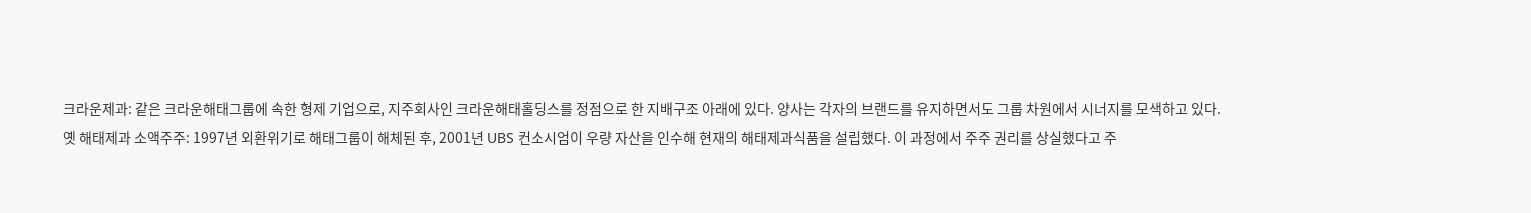크라운제과: 같은 크라운해태그룹에 속한 형제 기업으로, 지주회사인 크라운해태홀딩스를 정점으로 한 지배구조 아래에 있다. 양사는 각자의 브랜드를 유지하면서도 그룹 차원에서 시너지를 모색하고 있다.
옛 해태제과 소액주주: 1997년 외환위기로 해태그룹이 해체된 후, 2001년 UBS 컨소시엄이 우량 자산을 인수해 현재의 해태제과식품을 설립했다. 이 과정에서 주주 권리를 상실했다고 주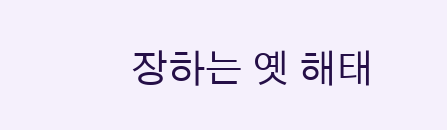장하는 옛 해태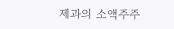제과의 소액주주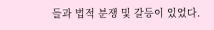들과 법적 분쟁 및 갈등이 있었다.